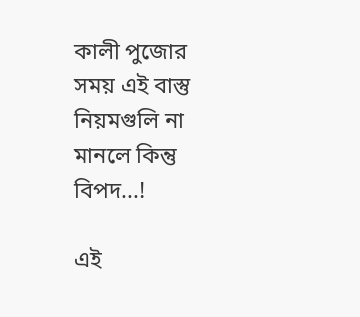কালী পুজোর সময় এই বাস্তু নিয়মগুলি না মানলে কিন্তু বিপদ...!

এই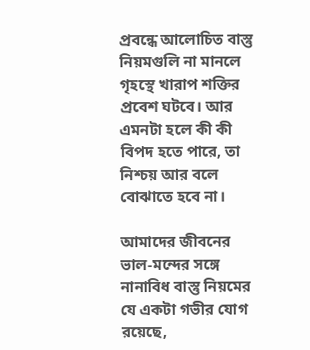প্রবন্ধে আলোচিত বাস্তু নিয়মগুলি না মানলে গৃহস্থে খারাপ শক্তির প্রবেশ ঘটবে। আর এমনটা হলে কী কী বিপদ হতে পারে, তা নিশ্চয় আর বলে বোঝাতে হবে না।

আমাদের জীবনের ভাল-মন্দের সঙ্গে নানাবিধ বাস্তু নিয়মের যে একটা গভীর যোগ রয়েছে,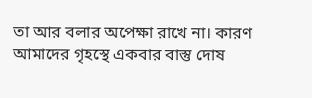তা আর বলার অপেক্ষা রাখে না। কারণ আমাদের গৃহস্থে একবার বাস্তু দোষ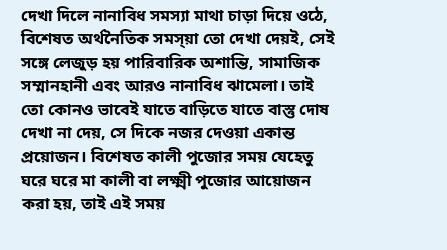দেখা দিলে নানাবিধ সমস্যা মাথা চাড়া দিয়ে ওঠে, বিশেষত অর্থনৈতিক সমস্য়া তো দেখা দেয়ই, সেই সঙ্গে লেজুড় হয় পারিবারিক অশান্তি, সামাজিক সম্মানহানী এবং আরও নানাবিধ ঝামেলা। তাই তো কোনও ভাবেই যাতে বাড়িতে যাতে বাস্তু দোষ দেখা না দেয়, সে দিকে নজর দেওয়া একান্ত প্রয়োজন। বিশেষত কালী পুজোর সময় যেহেতু ঘরে ঘরে মা কালী বা লক্ষ্মী পুজোর আয়োজন করা হয়, তাই এই সময়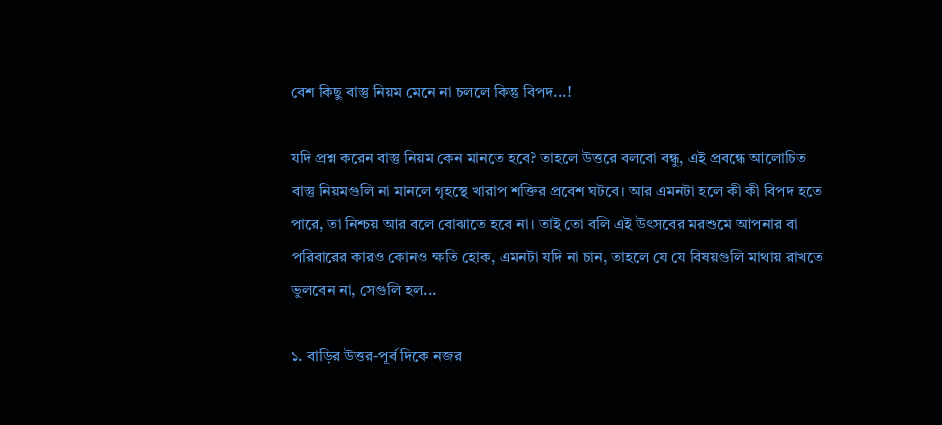বেশ কিছু বাস্তু নিয়ম মেনে না চললে কিন্তু বিপদ...!

যদি প্রশ্ন করেন বাস্তু নিয়ম কেন মানতে হবে? তাহলে উত্তরে বলবো বন্ধু, এই প্রবন্ধে আলোচিত বাস্তু নিয়মগুলি না মানলে গৃহস্থে খারাপ শক্তির প্রবেশ ঘটবে। আর এমনটা হলে কী কী বিপদ হতে পারে, তা নিশ্চয় আর বলে বোঝাতে হবে না। তাই তো বলি এই উৎসবের মরশুমে আপনার বা পরিবারের কারও কোনও ক্ষতি হোক, এমনটা যদি না চান, তাহলে যে যে বিষয়গুলি মাথায় রাখতে ভুলবেন না, সেগুলি হল...

১. বাড়ির উত্তর-পূর্ব দিকে নজর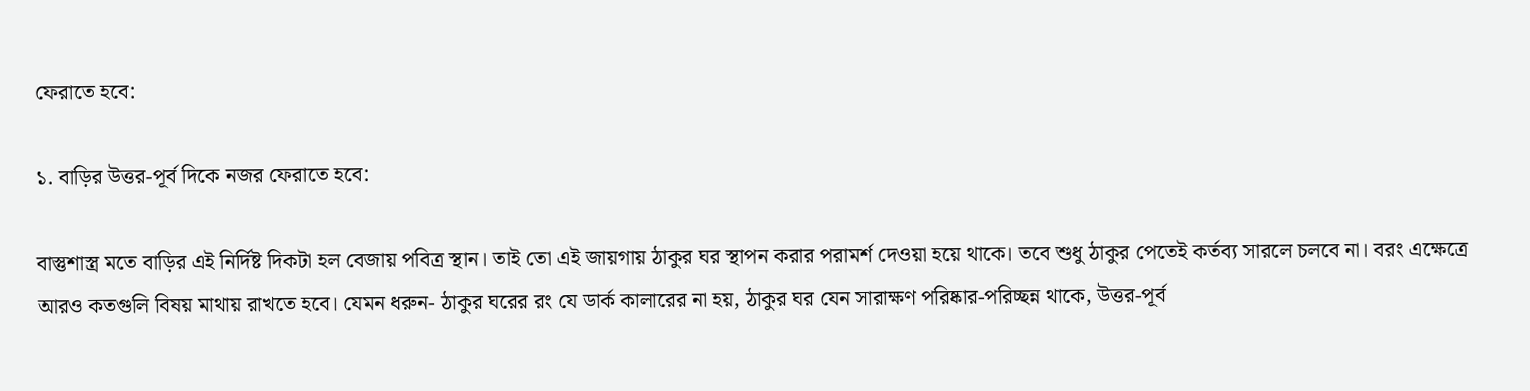ফেরাতে হবে:

১. বাড়ির উত্তর-পূর্ব দিকে নজর ফেরাতে হবে:

বাস্তুশাস্ত্র মতে বাড়ির এই নির্দিষ্ট দিকটা হল বেজায় পবিত্র স্থান। তাই তো এই জায়গায় ঠাকুর ঘর স্থাপন করার পরামর্শ দেওয়া হয়ে থাকে। তবে শুধু ঠাকুর পেতেই কর্তব্য সারলে চলবে না। বরং এক্ষেত্রে আরও কতগুলি বিষয় মাথায় রাখতে হবে। যেমন ধরুন- ঠাকুর ঘরের রং যে ডার্ক কালারের না হয়, ঠাকুর ঘর যেন সারাক্ষণ পরিষ্কার-পরিচ্ছন্ন থাকে, উত্তর-পূর্ব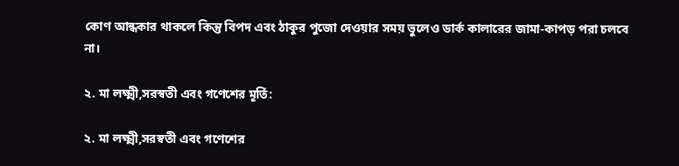কোণ আন্ধকার থাকলে কিন্তু বিপদ এবং ঠাকুর পুজো দেওয়ার সময় ভুলেও ডার্ক কালারের জামা-কাপড় পরা চলবে না।

২. মা লক্ষ্মী,সরস্বতী এবং গণেশের মূর্তি:

২. মা লক্ষ্মী,সরস্বতী এবং গণেশের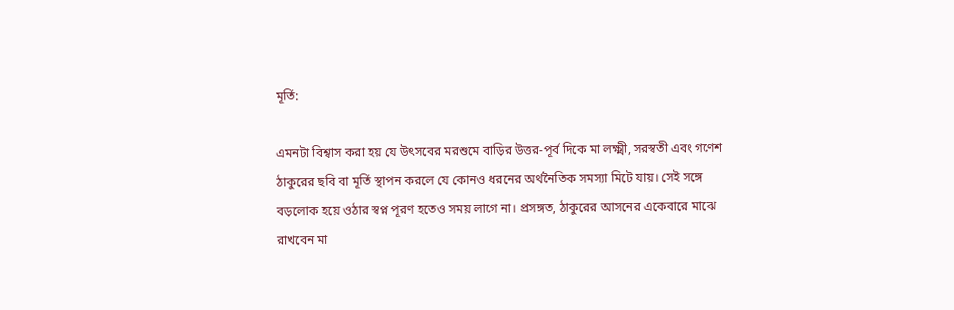মূর্তি:

এমনটা বিশ্বাস করা হয় যে উৎসবের মরশুমে বাড়ির উত্তর-পূর্ব দিকে মা লক্ষ্মী, সরস্বতী এবং গণেশ ঠাকুরের ছবি বা মূর্তি স্থাপন করলে যে কোনও ধরনের অর্থনৈতিক সমস্যা মিটে যায়। সেই সঙ্গে বড়লোক হয়ে ওঠার স্বপ্ন পূরণ হতেও সময় লাগে না। প্রসঙ্গত, ঠাকুরের আসনের একেবারে মাঝে রাখবেন মা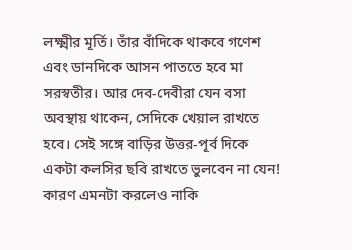লক্ষ্মীর মূর্তি। তাঁর বাঁদিকে থাকবে গণেশ এবং ডানদিকে আসন পাততে হবে মা সরস্বতীর। আর দেব-দেবীরা যেন বসা অবস্থায় থাকেন, সেদিকে খেয়াল রাখতে হবে। সেই সঙ্গে বাড়ির উত্তর-পূর্ব দিকে একটা কলসির ছবি রাখতে ভুলবেন না যেন! কারণ এমনটা করলেও নাকি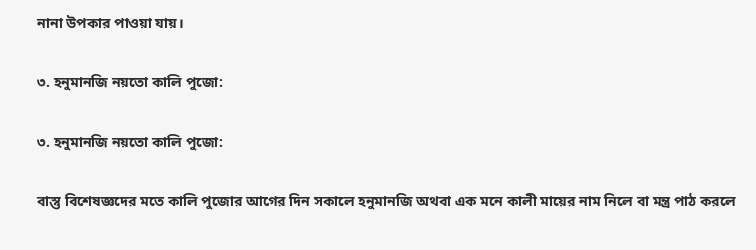নানা উপকার পাওয়া যায়।

৩. হনুমানজি নয়তো কালি পুজো:

৩. হনুমানজি নয়তো কালি পুজো:

বাস্তু বিশেষজ্ঞদের মতে কালি পুজোর আগের দিন সকালে হনুমানজি অথবা এক মনে কালী মায়ের নাম নিলে বা মন্ত্র পাঠ করলে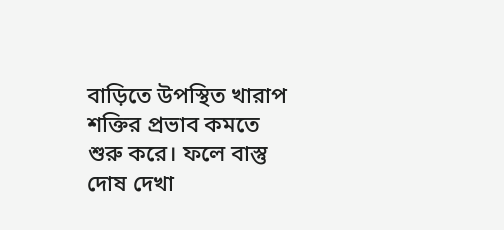বাড়িতে উপস্থিত খারাপ শক্তির প্রভাব কমতে শুরু করে। ফলে বাস্তু দোষ দেখা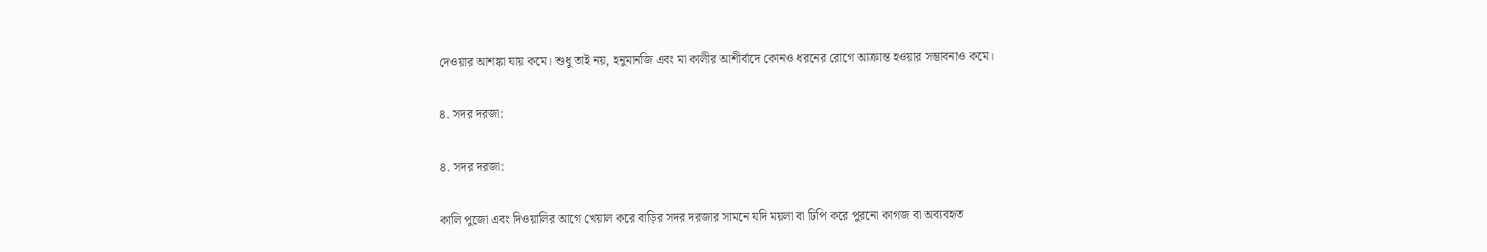দেওয়ার আশঙ্কা যায় কমে। শুধু তাই নয়, হনুমানজি এবং মা কালীর আশীর্বাদে কোনও ধরনের রোগে আক্রান্ত হওয়ার সম্ভাবনাও কমে।

৪. সদর দরজা:

৪. সদর দরজা:

কালি পুজো এবং দিওয়ালির আগে খেয়াল করে বাড়ির সদর দরজার সামনে যদি ময়লা বা ঢিপি করে পুরনো কাগজ বা অব্যবহৃত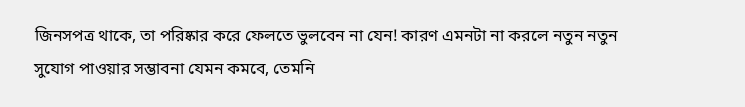জিনসপত্র থাকে, তা পরিষ্কার করে ফেলতে ভুলবেন না যেন! কারণ এমনটা না করলে নতুন নতুন সুযোগ পাওয়ার সম্ভাবনা যেমন কমবে, তেমনি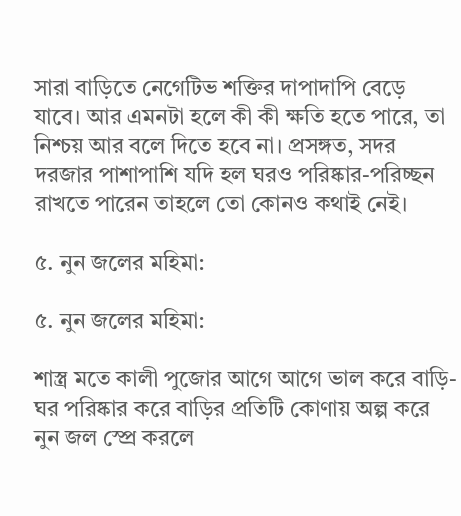সারা বাড়িতে নেগেটিভ শক্তির দাপাদাপি বেড়ে যাবে। আর এমনটা হলে কী কী ক্ষতি হতে পারে, তা নিশ্চয় আর বলে দিতে হবে না। প্রসঙ্গত, সদর দরজার পাশাপাশি যদি হল ঘরও পরিষ্কার-পরিচ্ছন রাখতে পারেন তাহলে তো কোনও কথাই নেই।

৫. নুন জলের মহিমা:

৫. নুন জলের মহিমা:

শাস্ত্র মতে কালী পুজোর আগে আগে ভাল করে বাড়ি-ঘর পরিষ্কার করে বাড়ির প্রতিটি কোণায় অল্প করে নুন জল স্প্রে করলে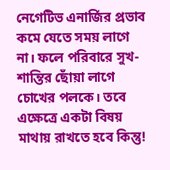নেগেটিভ এনার্জির প্রভাব কমে যেতে সময় লাগে না। ফলে পরিবারে সুখ-শান্তির ছোঁয়া লাগে চোখের পলকে। তবে এক্ষেত্রে একটা বিষয় মাথায় রাখতে হবে কিন্তু!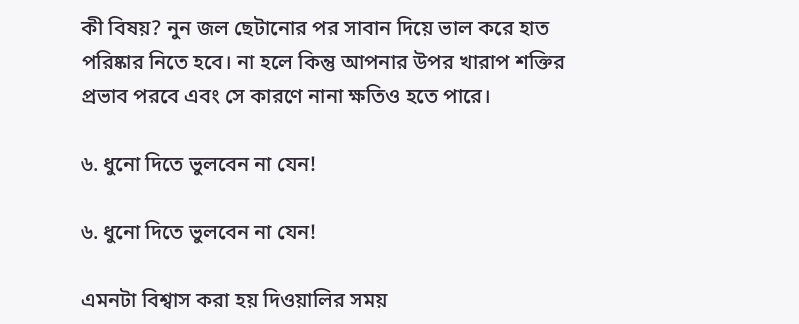কী বিষয়? নুন জল ছেটানোর পর সাবান দিয়ে ভাল করে হাত পরিষ্কার নিতে হবে। না হলে কিন্তু আপনার উপর খারাপ শক্তির প্রভাব পরবে এবং সে কারণে নানা ক্ষতিও হতে পারে।

৬. ধুনো দিতে ভুলবেন না যেন!

৬. ধুনো দিতে ভুলবেন না যেন!

এমনটা বিশ্বাস করা হয় দিওয়ালির সময়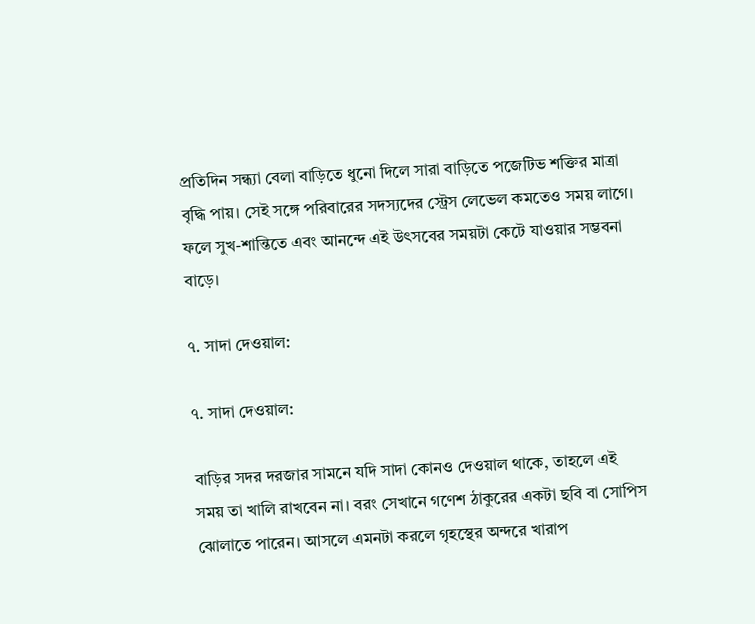প্রতিদিন সন্ধ্যা বেলা বাড়িতে ধুনো দিলে সারা বাড়িতে পজেটিভ শক্তির মাত্রা বৃদ্ধি পায়। সেই সঙ্গে পরিবারের সদস্যদের স্ট্রেস লেভেল কমতেও সময় লাগে। ফলে সুখ-শান্তিতে এবং আনন্দে এই উৎসবের সময়টা কেটে যাওয়ার সম্ভবনা বাড়ে।

৭. সাদা দেওয়াল:

৭. সাদা দেওয়াল:

বাড়ির সদর দরজার সামনে যদি সাদা কোনও দেওয়াল থাকে, তাহলে এই সময় তা খালি রাখবেন না। বরং সেখানে গণেশ ঠাকুরের একটা ছবি বা সোপিস ঝোলাতে পারেন। আসলে এমনটা করলে গৃহস্থের অন্দরে খারাপ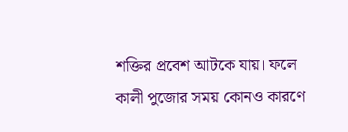শক্তির প্রবেশ আটকে যায়। ফলে কালী পুজোর সময় কোনও কারণে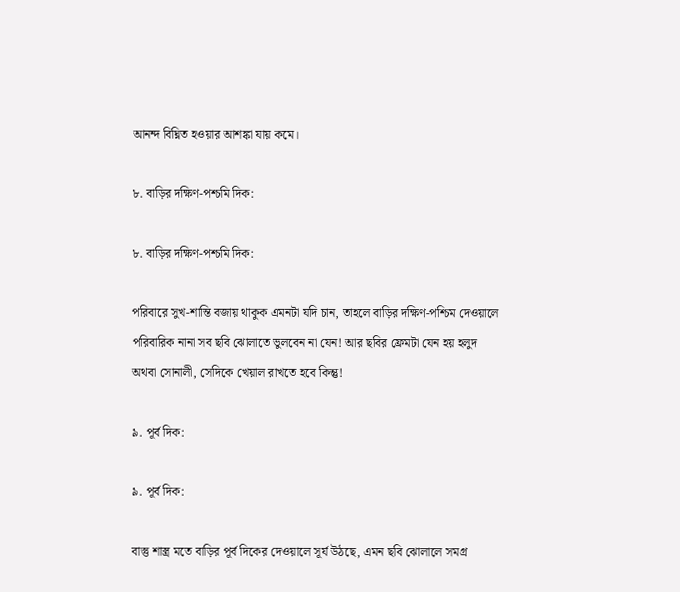আনন্দ বিঘ্নিত হওয়ার আশঙ্কা যায় কমে।

৮. বাড়ির দক্ষিণ-পশ্চমি দিক:

৮. বাড়ির দক্ষিণ-পশ্চমি দিক:

পরিবারে সুখ-শান্তি বজায় থাকুক এমনটা যদি চান, তাহলে বাড়ির দক্ষিণ-পশ্চিম দেওয়ালে পরিবারিক নানা সব ছবি ঝোলাতে ভুলবেন না যেন! আর ছবির ফ্রেমটা যেন হয় হলুদ অথবা সোনালী, সেদিকে খেয়াল রাখতে হবে কিন্তু!

৯. পূর্ব দিক:

৯. পূর্ব দিক:

বাস্তু শাস্ত্র মতে বাড়ির পূর্ব দিকের দেওয়ালে সূর্য উঠছে, এমন ছবি ঝোলালে সমগ্র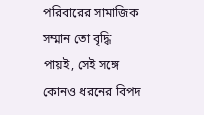পরিবারের সামাজিক সম্মান তো বৃদ্ধি পায়ই, সেই সঙ্গে কোনও ধরনের বিপদ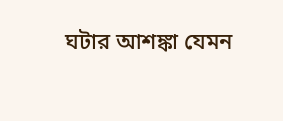ঘটার আশঙ্কা যেমন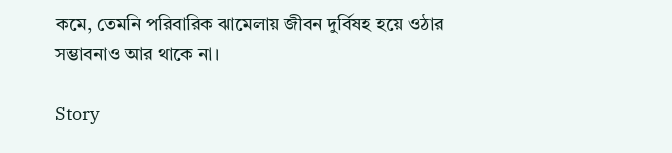কমে, তেমনি পরিবারিক ঝামেলায় জীবন দুর্বিষহ হয়ে ওঠার সম্ভাবনাও আর থাকে না।

Story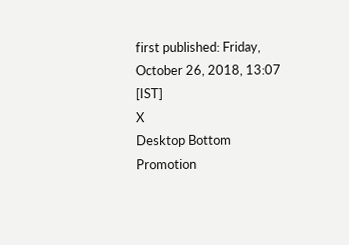first published: Friday, October 26, 2018, 13:07 [IST]
X
Desktop Bottom Promotion